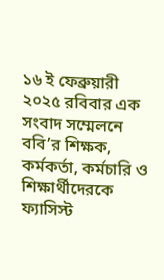১৬ ই ফেব্রুয়ারী ২০২৫ রবিবার এক সংবাদ সম্মেলনে ববি’র শিক্ষক, কর্মকর্তা, কর্মচারি ও শিক্ষার্থীদেরকে ফ্যাসিস্ট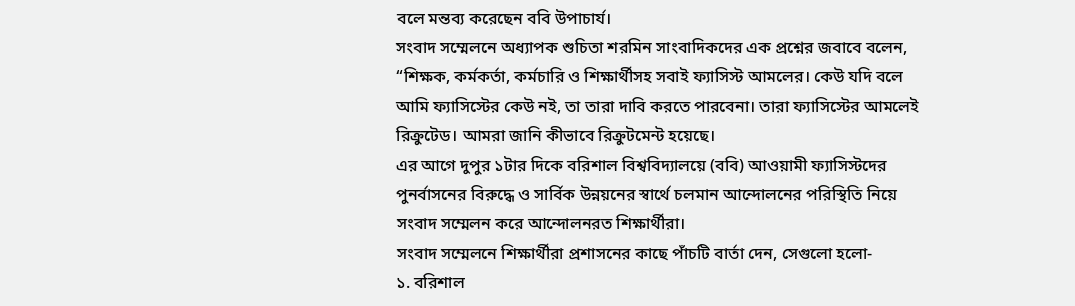বলে মন্তব্য করেছেন ববি উপাচার্য।
সংবাদ সম্মেলনে অধ্যাপক শুচিতা শরমিন সাংবাদিকদের এক প্রশ্নের জবাবে বলেন, “শিক্ষক, কর্মকর্তা, কর্মচারি ও শিক্ষার্থীসহ সবাই ফ্যাসিস্ট আমলের। কেউ যদি বলে আমি ফ্যাসিস্টের কেউ নই, তা তারা দাবি করতে পারবেনা। তারা ফ্যাসিস্টের আমলেই রিক্রুটেড। আমরা জানি কীভাবে রিক্রুটমেন্ট হয়েছে।
এর আগে দুপুর ১টার দিকে বরিশাল বিশ্ববিদ্যালয়ে (ববি) আওয়ামী ফ্যাসিস্টদের পুনর্বাসনের বিরুদ্ধে ও সার্বিক উন্নয়নের স্বার্থে চলমান আন্দোলনের পরিস্থিতি নিয়ে সংবাদ সম্মেলন করে আন্দোলনরত শিক্ষার্থীরা।
সংবাদ সম্মেলনে শিক্ষার্থীরা প্রশাসনের কাছে পাঁচটি বার্তা দেন, সেগুলো হলো-
১. বরিশাল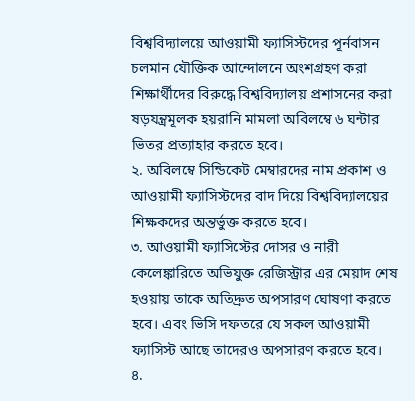বিশ্ববিদ্যালয়ে আওয়ামী ফ্যাসিস্টদের পূর্নবাসন চলমান যৌক্তিক আন্দোলনে অংশগ্রহণ করা শিক্ষার্থীদের বিরুদ্ধে বিশ্ববিদ্যালয় প্রশাসনের করা ষড়যন্ত্রমূলক হয়রানি মামলা অবিলম্বে ৬ ঘন্টার ভিতর প্রত্যাহার করতে হবে।
২. অবিলম্বে সিন্ডিকেট মেম্বারদের নাম প্রকাশ ও আওয়ামী ফ্যাসিস্টদের বাদ দিয়ে বিশ্ববিদ্যালয়ের শিক্ষকদের অন্তর্ভুক্ত করতে হবে।
৩. আওয়ামী ফ্যাসিস্টের দোসর ও নারী কেলেঙ্কারিতে অভিযুক্ত রেজিস্ট্রার এর মেয়াদ শেষ হওয়ায় তাকে অতিদ্রুত অপসারণ ঘোষণা করতে হবে। এবং ভিসি দফতরে যে সকল আওয়ামী ফ্যাসিস্ট আছে তাদেরও অপসারণ করতে হবে।
৪.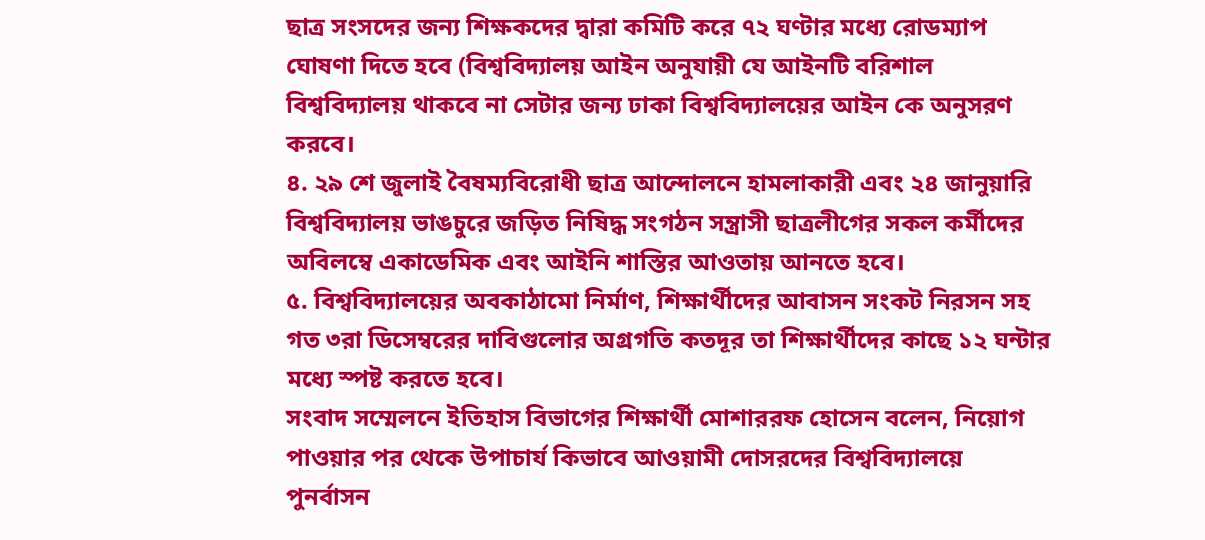ছাত্র সংসদের জন্য শিক্ষকদের দ্বারা কমিটি করে ৭২ ঘণ্টার মধ্যে রোডম্যাপ ঘোষণা দিতে হবে (বিশ্ববিদ্যালয় আইন অনুযায়ী যে আইনটি বরিশাল বিশ্ববিদ্যালয় থাকবে না সেটার জন্য ঢাকা বিশ্ববিদ্যালয়ের আইন কে অনুসরণ করবে।
৪. ২৯ শে জুলাই বৈষম্যবিরোধী ছাত্র আন্দোলনে হামলাকারী এবং ২৪ জানুয়ারি বিশ্ববিদ্যালয় ভাঙচুরে জড়িত নিষিদ্ধ সংগঠন সন্ত্রাসী ছাত্রলীগের সকল কর্মীদের অবিলম্বে একাডেমিক এবং আইনি শাস্তির আওতায় আনতে হবে।
৫. বিশ্ববিদ্যালয়ের অবকাঠামো নির্মাণ, শিক্ষার্থীদের আবাসন সংকট নিরসন সহ গত ৩রা ডিসেম্বরের দাবিগুলোর অগ্রগতি কতদূর তা শিক্ষার্থীদের কাছে ১২ ঘন্টার মধ্যে স্পষ্ট করতে হবে।
সংবাদ সম্মেলনে ইতিহাস বিভাগের শিক্ষার্থী মোশাররফ হোসেন বলেন, নিয়োগ পাওয়ার পর থেকে উপাচার্য কিভাবে আওয়ামী দোসরদের বিশ্ববিদ্যালয়ে পুনর্বাসন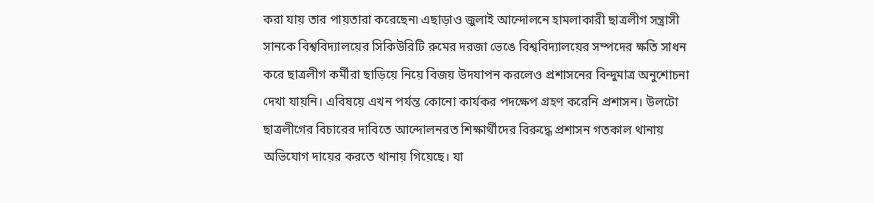করা যায় তার পায়তারা করেছেন৷ এছাড়াও জুলাই আন্দোলনে হামলাকারী ছাত্রলীগ সন্ত্রাসী সানকে বিশ্ববিদ্যালয়ের সিকিউরিটি রুমের দরজা ভেঙে বিশ্ববিদ্যালয়ের সম্পদের ক্ষতি সাধন করে ছাত্রলীগ কর্মীরা ছাড়িয়ে নিয়ে বিজয় উদযাপন করলেও প্রশাসনের বিন্দুমাত্র অনুশোচনা দেখা যায়নি। এবিষয়ে এখন পর্যন্ত কোনো কার্যকর পদক্ষেপ গ্রহণ করেনি প্রশাসন। উলটো ছাত্রলীগের বিচারের দাবিতে আন্দোলনরত শিক্ষার্থীদের বিরুদ্ধে প্রশাসন গতকাল থানায় অভিযোগ দায়ের করতে থানায় গিয়েছে। যা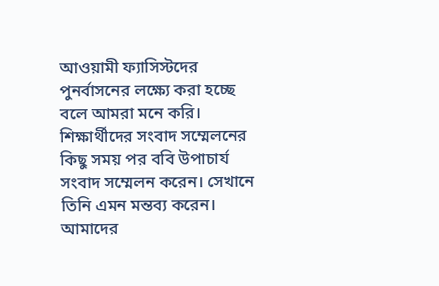আওয়ামী ফ্যাসিস্টদের পুনর্বাসনের লক্ষ্যে করা হচ্ছে বলে আমরা মনে করি।
শিক্ষার্থীদের সংবাদ সম্মেলনের কিছু সময় পর ববি উপাচার্য সংবাদ সম্মেলন করেন। সেখানে তিনি এমন মন্তব্য করেন।
আমাদের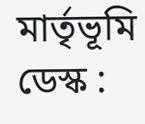মার্তৃভূমি ডেস্ক :